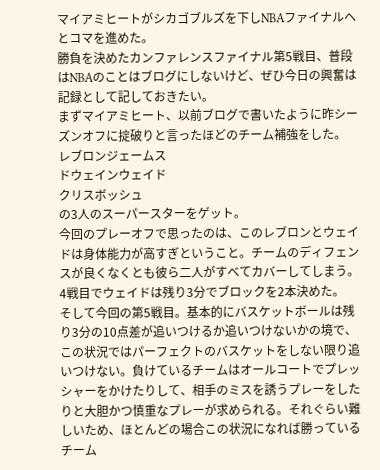マイアミヒートがシカゴブルズを下しNBAファイナルへとコマを進めた。
勝負を決めたカンファレンスファイナル第5戦目、普段はNBAのことはブログにしないけど、ぜひ今日の興奮は記録として記しておきたい。
まずマイアミヒート、以前ブログで書いたように昨シーズンオフに掟破りと言ったほどのチーム補強をした。
レブロンジェームス
ドウェインウェイド
クリスボッシュ
の3人のスーパースターをゲット。
今回のプレーオフで思ったのは、このレブロンとウェイドは身体能力が高すぎということ。チームのディフェンスが良くなくとも彼ら二人がすべてカバーしてしまう。4戦目でウェイドは残り3分でブロックを2本決めた。
そして今回の第5戦目。基本的にバスケットボールは残り3分の10点差が追いつけるか追いつけないかの境で、この状況ではパーフェクトのバスケットをしない限り追いつけない。負けているチームはオールコートでプレッシャーをかけたりして、相手のミスを誘うプレーをしたりと大胆かつ慎重なプレーが求められる。それぐらい難しいため、ほとんどの場合この状況になれば勝っているチーム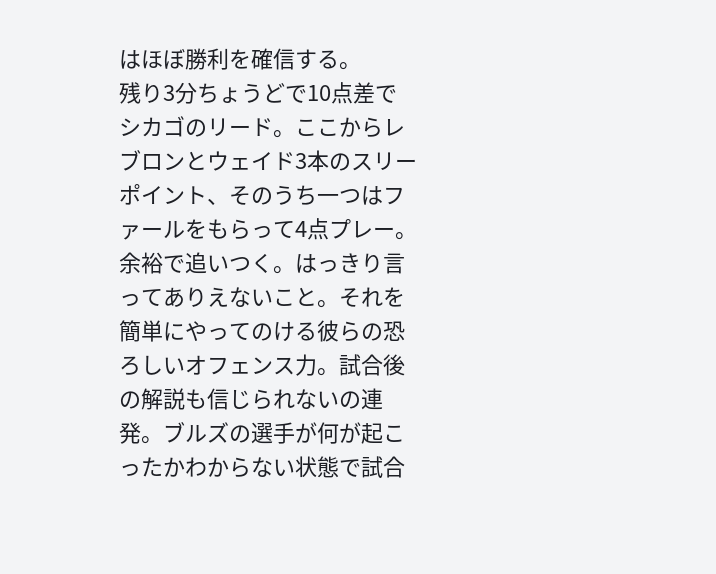はほぼ勝利を確信する。
残り3分ちょうどで10点差でシカゴのリード。ここからレブロンとウェイド3本のスリーポイント、そのうち一つはファールをもらって4点プレー。余裕で追いつく。はっきり言ってありえないこと。それを簡単にやってのける彼らの恐ろしいオフェンス力。試合後の解説も信じられないの連発。ブルズの選手が何が起こったかわからない状態で試合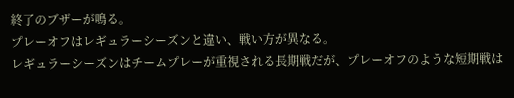終了のブザーが鳴る。
プレーオフはレギュラーシーズンと違い、戦い方が異なる。
レギュラーシーズンはチームプレーが重視される長期戦だが、プレーオフのような短期戦は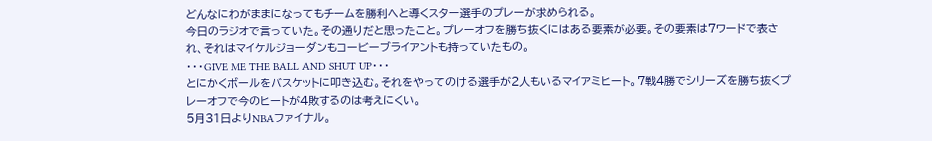どんなにわがままになってもチームを勝利へと導くスター選手のプレーが求められる。
今日のラジオで言っていた。その通りだと思ったこと。プレーオフを勝ち抜くにはある要素が必要。その要素は7ワードで表され、それはマイケルジョーダンもコービーブライアントも持っていたもの。
・・・GIVE ME THE BALL AND SHUT UP・・・
とにかくボールをバスケットに叩き込む。それをやってのける選手が2人もいるマイアミヒート。7戦4勝でシリーズを勝ち抜くプレーオフで今のヒートが4敗するのは考えにくい。
5月31日よりNBAファイナル。